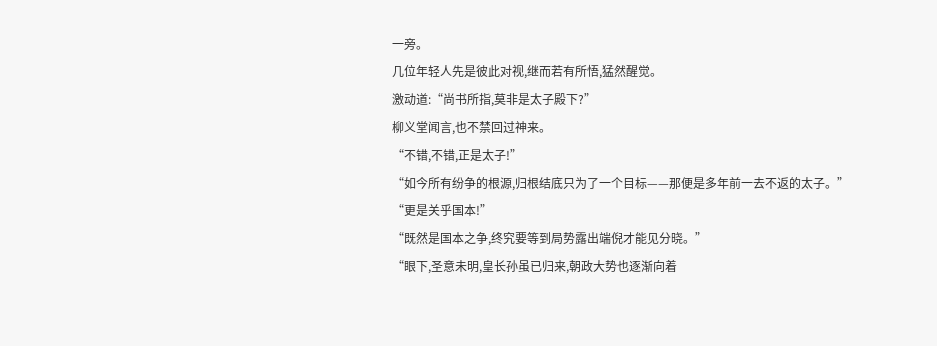一旁。
几位年轻人先是彼此对视,继而若有所悟,猛然醒觉。
激动道:“尚书所指,莫非是太子殿下?”
柳义堂闻言,也不禁回过神来。
“不错,不错,正是太子!”
“如今所有纷争的根源,归根结底只为了一个目标——那便是多年前一去不返的太子。”
“更是关乎国本!”
“既然是国本之争,终究要等到局势露出端倪才能见分晓。”
“眼下,圣意未明,皇长孙虽已归来,朝政大势也逐渐向着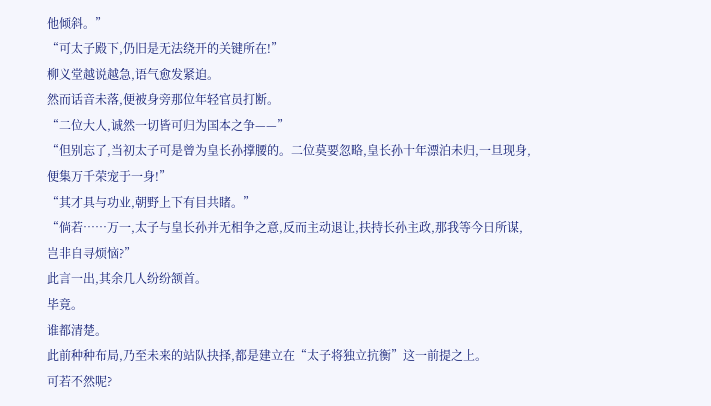他倾斜。”
“可太子殿下,仍旧是无法绕开的关键所在!”
柳义堂越说越急,语气愈发紧迫。
然而话音未落,便被身旁那位年轻官员打断。
“二位大人,诚然一切皆可归为国本之争——”
“但别忘了,当初太子可是曾为皇长孙撑腰的。二位莫要忽略,皇长孙十年漂泊未归,一旦现身,便集万千荣宠于一身!”
“其才具与功业,朝野上下有目共睹。”
“倘若……万一,太子与皇长孙并无相争之意,反而主动退让,扶持长孙主政,那我等今日所谋,岂非自寻烦恼?”
此言一出,其余几人纷纷颔首。
毕竟。
谁都清楚。
此前种种布局,乃至未来的站队抉择,都是建立在“太子将独立抗衡”这一前提之上。
可若不然呢?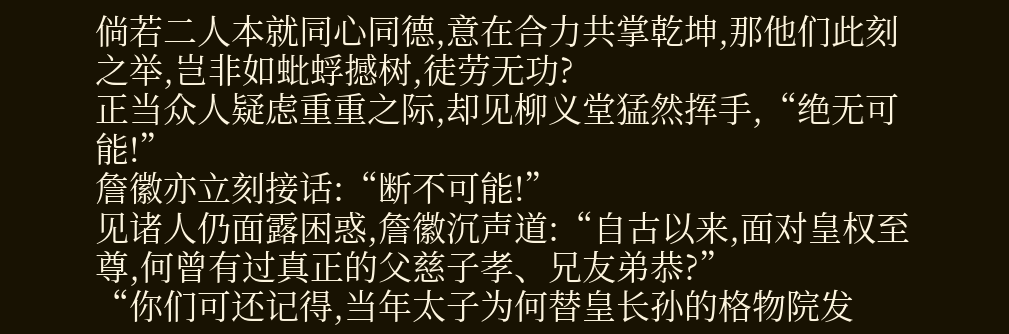倘若二人本就同心同德,意在合力共掌乾坤,那他们此刻之举,岂非如蚍蜉撼树,徒劳无功?
正当众人疑虑重重之际,却见柳义堂猛然挥手,“绝无可能!”
詹徽亦立刻接话:“断不可能!”
见诸人仍面露困惑,詹徽沉声道:“自古以来,面对皇权至尊,何曾有过真正的父慈子孝、兄友弟恭?”
“你们可还记得,当年太子为何替皇长孙的格物院发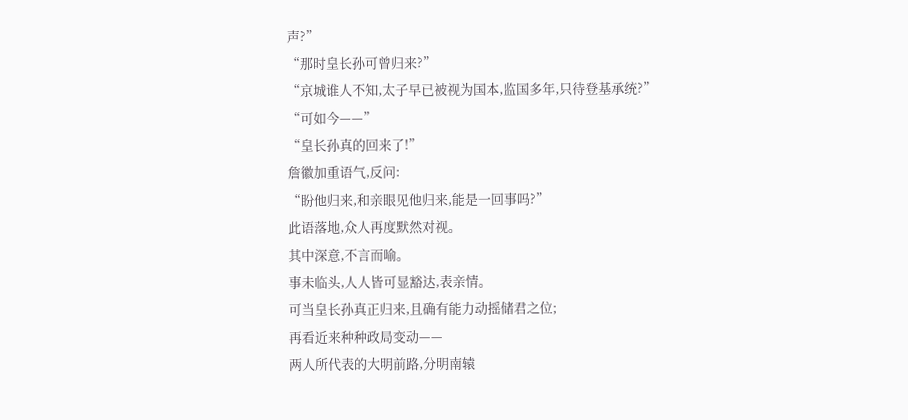声?”
“那时皇长孙可曾归来?”
“京城谁人不知,太子早已被视为国本,监国多年,只待登基承统?”
“可如今——”
“皇长孙真的回来了!”
詹徽加重语气,反问:
“盼他归来,和亲眼见他归来,能是一回事吗?”
此语落地,众人再度默然对视。
其中深意,不言而喻。
事未临头,人人皆可显豁达,表亲情。
可当皇长孙真正归来,且确有能力动摇储君之位;
再看近来种种政局变动——
两人所代表的大明前路,分明南辕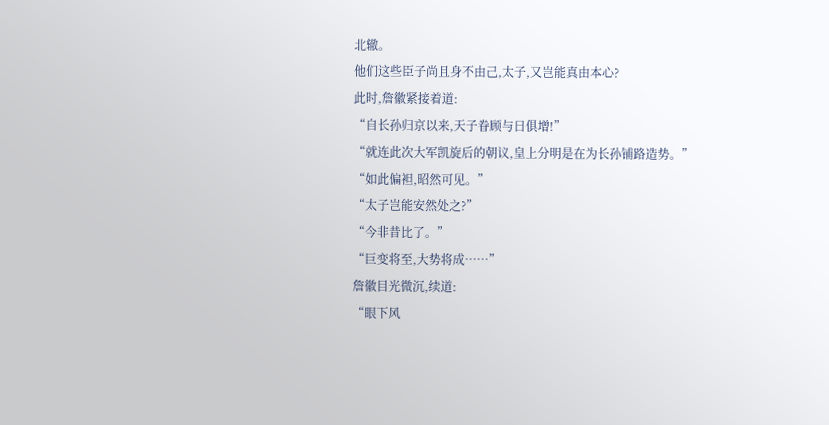北辙。
他们这些臣子尚且身不由己,太子,又岂能真由本心?
此时,詹徽紧接着道:
“自长孙归京以来,天子眷顾与日俱增!”
“就连此次大军凯旋后的朝议,皇上分明是在为长孙铺路造势。”
“如此偏袒,昭然可见。”
“太子岂能安然处之?”
“今非昔比了。”
“巨变将至,大势将成……”
詹徽目光微沉,续道:
“眼下风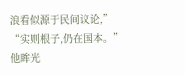浪看似源于民间议论,”
“实则根子,仍在国本。”
他眸光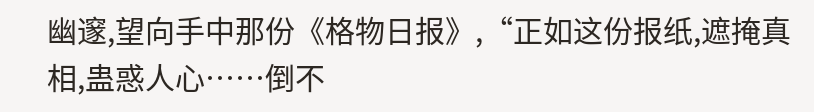幽邃,望向手中那份《格物日报》,“正如这份报纸,遮掩真相,蛊惑人心……倒不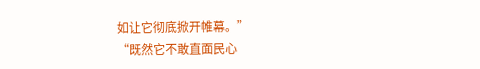如让它彻底掀开帷幕。”
“既然它不敢直面民心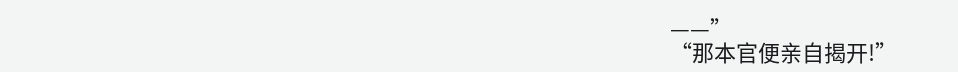——”
“那本官便亲自揭开!”